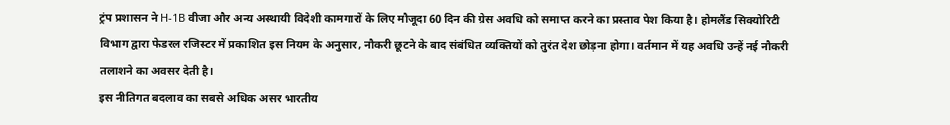ट्रंप प्रशासन ने H-1B वीजा और अन्य अस्थायी विदेशी कामगारों के लिए मौजूदा 60 दिन की ग्रेस अवधि को समाप्त करने का प्रस्ताव पेश किया है। होमलैंड सिक्योरिटी विभाग द्वारा फेडरल रजिस्टर में प्रकाशित इस नियम के अनुसार, नौकरी छूटने के बाद संबंधित व्यक्तियों को तुरंत देश छोड़ना होगा। वर्तमान में यह अवधि उन्हें नई नौकरी तलाशने का अवसर देती है।
इस नीतिगत बदलाव का सबसे अधिक असर भारतीय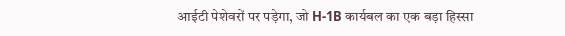आईटी पेशेवरों पर पड़ेगा, जो H-1B कार्यबल का एक बड़ा हिस्सा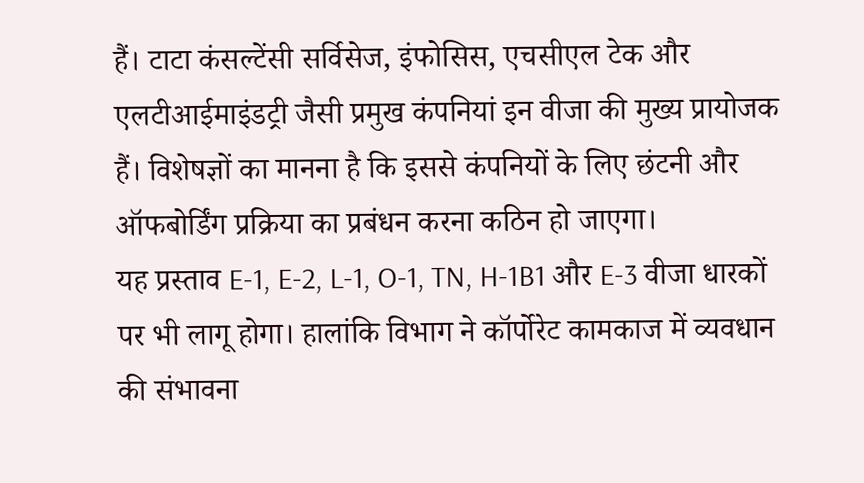हैं। टाटा कंसल्टेंसी सर्विसेज, इंफोसिस, एचसीएल टेक और एलटीआईमाइंडट्री जैसी प्रमुख कंपनियां इन वीजा की मुख्य प्रायोजक हैं। विशेषज्ञों का मानना है कि इससे कंपनियों के लिए छंटनी और ऑफबोर्डिंग प्रक्रिया का प्रबंधन करना कठिन हो जाएगा।
यह प्रस्ताव E-1, E-2, L-1, O-1, TN, H-1B1 और E-3 वीजा धारकों पर भी लागू होगा। हालांकि विभाग ने कॉर्पोरेट कामकाज में व्यवधान की संभावना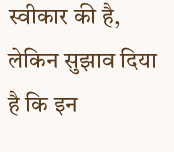स्वीकार की है, लेकिन सुझाव दिया है कि इन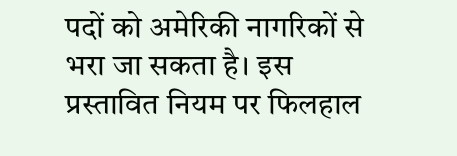पदों को अमेरिकी नागरिकों से भरा जा सकता है। इस प्रस्तावित नियम पर फिलहाल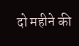दो महीने की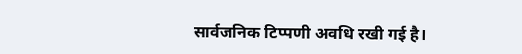सार्वजनिक टिप्पणी अवधि रखी गई है।